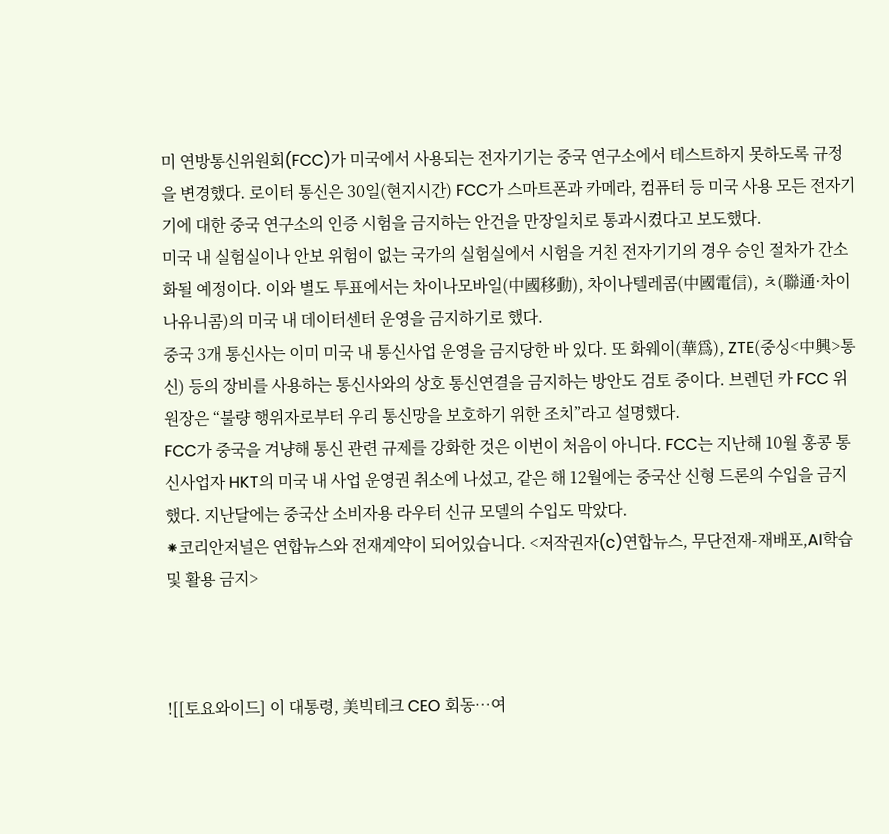미 연방통신위원회(FCC)가 미국에서 사용되는 전자기기는 중국 연구소에서 테스트하지 못하도록 규정을 변경했다. 로이터 통신은 30일(현지시간) FCC가 스마트폰과 카메라, 컴퓨터 등 미국 사용 모든 전자기기에 대한 중국 연구소의 인증 시험을 금지하는 안건을 만장일치로 통과시켰다고 보도했다.
미국 내 실험실이나 안보 위험이 없는 국가의 실험실에서 시험을 거친 전자기기의 경우 승인 절차가 간소화될 예정이다. 이와 별도 투표에서는 차이나모바일(中國移動), 차이나텔레콤(中國電信), ㅊ(聯通·차이나유니콤)의 미국 내 데이터센터 운영을 금지하기로 했다.
중국 3개 통신사는 이미 미국 내 통신사업 운영을 금지당한 바 있다. 또 화웨이(華爲), ZTE(중싱<中興>통신) 등의 장비를 사용하는 통신사와의 상호 통신연결을 금지하는 방안도 검토 중이다. 브렌던 카 FCC 위원장은 “불량 행위자로부터 우리 통신망을 보호하기 위한 조치”라고 설명했다.
FCC가 중국을 겨냥해 통신 관련 규제를 강화한 것은 이번이 처음이 아니다. FCC는 지난해 10월 홍콩 통신사업자 HKT의 미국 내 사업 운영권 취소에 나섰고, 같은 해 12월에는 중국산 신형 드론의 수입을 금지했다. 지난달에는 중국산 소비자용 라우터 신규 모델의 수입도 막았다.
⁕코리안저널은 연합뉴스와 전재계약이 되어있습니다. <저작권자(c)연합뉴스, 무단전재-재배포,AI학습 및 활용 금지>



![[토요와이드] 이 대통령, 美빅테크 CEO 회동…여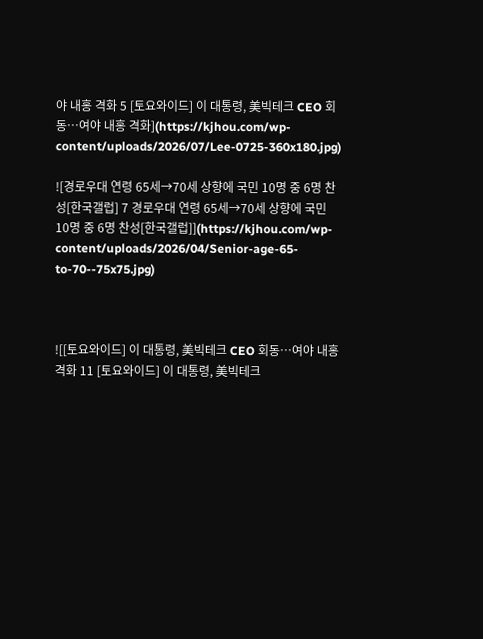야 내홍 격화 5 [토요와이드] 이 대통령, 美빅테크 CEO 회동…여야 내홍 격화](https://kjhou.com/wp-content/uploads/2026/07/Lee-0725-360x180.jpg)

![경로우대 연령 65세→70세 상향에 국민 10명 중 6명 찬성[한국갤럽] 7 경로우대 연령 65세→70세 상향에 국민 10명 중 6명 찬성[한국갤럽]](https://kjhou.com/wp-content/uploads/2026/04/Senior-age-65-to-70--75x75.jpg)



![[토요와이드] 이 대통령, 美빅테크 CEO 회동…여야 내홍 격화 11 [토요와이드] 이 대통령, 美빅테크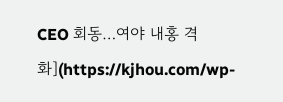CEO 회동…여야 내홍 격화](https://kjhou.com/wp-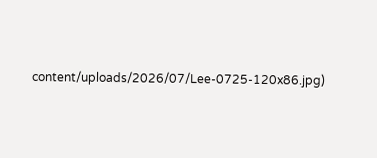content/uploads/2026/07/Lee-0725-120x86.jpg)